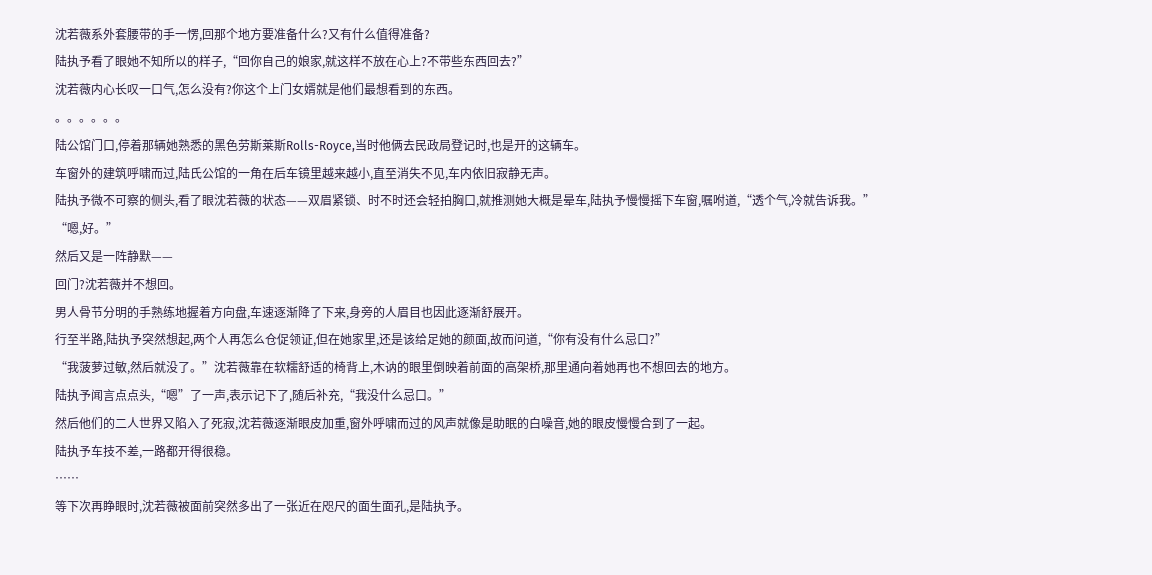沈若薇系外套腰带的手一愣,回那个地方要准备什么?又有什么值得准备?
陆执予看了眼她不知所以的样子,“回你自己的娘家,就这样不放在心上?不带些东西回去?”
沈若薇内心长叹一口气,怎么没有?你这个上门女婿就是他们最想看到的东西。
。。。。。。
陆公馆门口,停着那辆她熟悉的黑色劳斯莱斯Rolls-Royce,当时他俩去民政局登记时,也是开的这辆车。
车窗外的建筑呼啸而过,陆氏公馆的一角在后车镜里越来越小,直至消失不见,车内依旧寂静无声。
陆执予微不可察的侧头,看了眼沈若薇的状态——双眉紧锁、时不时还会轻拍胸口,就推测她大概是晕车,陆执予慢慢摇下车窗,嘱咐道,“透个气,冷就告诉我。”
“嗯,好。”
然后又是一阵静默——
回门?沈若薇并不想回。
男人骨节分明的手熟练地握着方向盘,车速逐渐降了下来,身旁的人眉目也因此逐渐舒展开。
行至半路,陆执予突然想起,两个人再怎么仓促领证,但在她家里,还是该给足她的颜面,故而问道,“你有没有什么忌口?”
“我菠萝过敏,然后就没了。”沈若薇靠在软糯舒适的椅背上,木讷的眼里倒映着前面的高架桥,那里通向着她再也不想回去的地方。
陆执予闻言点点头,“嗯”了一声,表示记下了,随后补充,“我没什么忌口。”
然后他们的二人世界又陷入了死寂,沈若薇逐渐眼皮加重,窗外呼啸而过的风声就像是助眠的白噪音,她的眼皮慢慢合到了一起。
陆执予车技不差,一路都开得很稳。
……
等下次再睁眼时,沈若薇被面前突然多出了一张近在咫尺的面生面孔,是陆执予。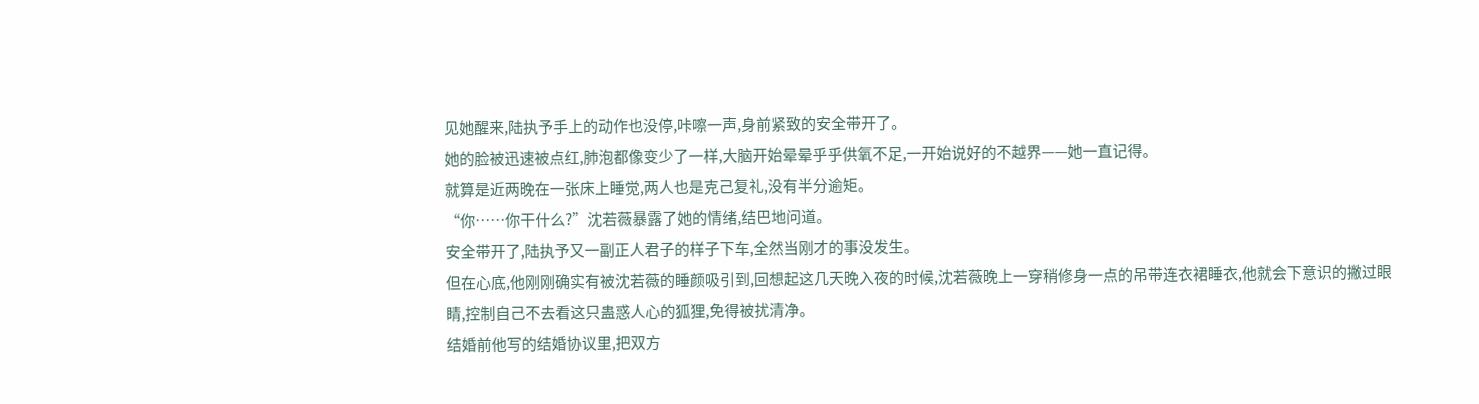见她醒来,陆执予手上的动作也没停,咔嚓一声,身前紧致的安全带开了。
她的脸被迅速被点红,肺泡都像变少了一样,大脑开始晕晕乎乎供氧不足,一开始说好的不越界——她一直记得。
就算是近两晚在一张床上睡觉,两人也是克己复礼,没有半分逾矩。
“你……你干什么?”沈若薇暴露了她的情绪,结巴地问道。
安全带开了,陆执予又一副正人君子的样子下车,全然当刚才的事没发生。
但在心底,他刚刚确实有被沈若薇的睡颜吸引到,回想起这几天晚入夜的时候,沈若薇晚上一穿稍修身一点的吊带连衣裙睡衣,他就会下意识的撇过眼睛,控制自己不去看这只蛊惑人心的狐狸,免得被扰清净。
结婚前他写的结婚协议里,把双方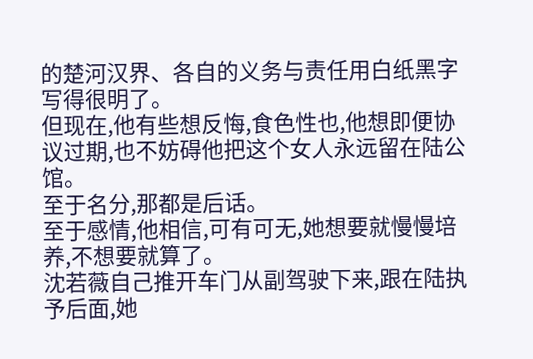的楚河汉界、各自的义务与责任用白纸黑字写得很明了。
但现在,他有些想反悔,食色性也,他想即便协议过期,也不妨碍他把这个女人永远留在陆公馆。
至于名分,那都是后话。
至于感情,他相信,可有可无,她想要就慢慢培养,不想要就算了。
沈若薇自己推开车门从副驾驶下来,跟在陆执予后面,她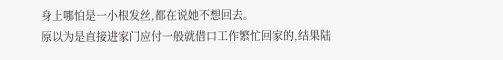身上哪怕是一小根发丝,都在说她不想回去。
原以为是直接进家门应付一般就借口工作繁忙回家的,结果陆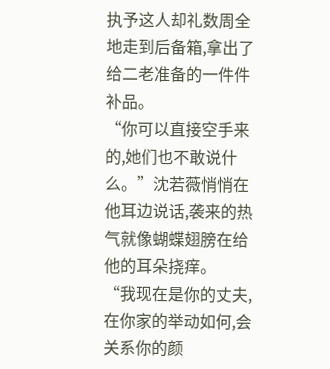执予这人却礼数周全地走到后备箱,拿出了给二老准备的一件件补品。
“你可以直接空手来的,她们也不敢说什么。”沈若薇悄悄在他耳边说话,袭来的热气就像蝴蝶翅膀在给他的耳朵挠痒。
“我现在是你的丈夫,在你家的举动如何,会关系你的颜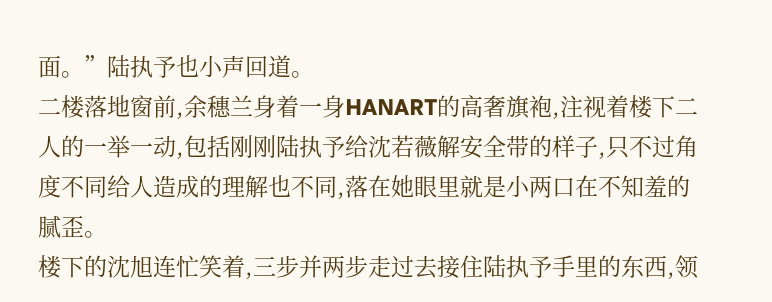面。”陆执予也小声回道。
二楼落地窗前,余穗兰身着一身HANART的高奢旗袍,注视着楼下二人的一举一动,包括刚刚陆执予给沈若薇解安全带的样子,只不过角度不同给人造成的理解也不同,落在她眼里就是小两口在不知羞的腻歪。
楼下的沈旭连忙笑着,三步并两步走过去接住陆执予手里的东西,领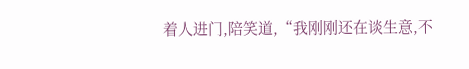着人进门,陪笑道,“我刚刚还在谈生意,不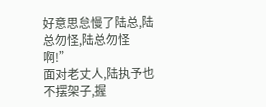好意思怠慢了陆总,陆总勿怪,陆总勿怪啊!”
面对老丈人,陆执予也不摆架子,握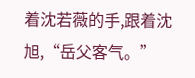着沈若薇的手,跟着沈旭,“岳父客气。”